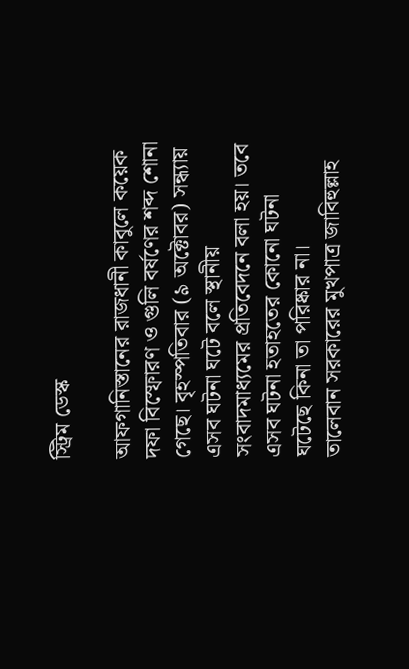স্ট্রিম ডেস্ক

আফগানিস্তানের রাজধানী কাবুলে কয়েক দফা বিস্ফোরণ ও গুলি বর্ষণের শব্দ শোনা গেছে। বৃহস্পতিবার (৯ অক্টোবর) সন্ধ্যায় এসব ঘটনা ঘটে বলে স্থানীয় সংবাদমাধ্যমের প্রতিবেদনে বলা হয়। তবে এসব ঘটনা হতাহতের কোনো ঘটনা ঘটেছে কিনা তা পরিষ্কার না।
তালেবান সরকারের মুখপাত্র জাবিহুল্লাহ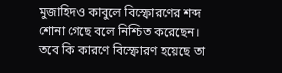মুজাহিদও কাবুলে বিস্ফোরণের শব্দ শোনা গেছে বলে নিশ্চিত করেছেন। তবে কি কারণে বিস্ফোরণ হয়েছে তা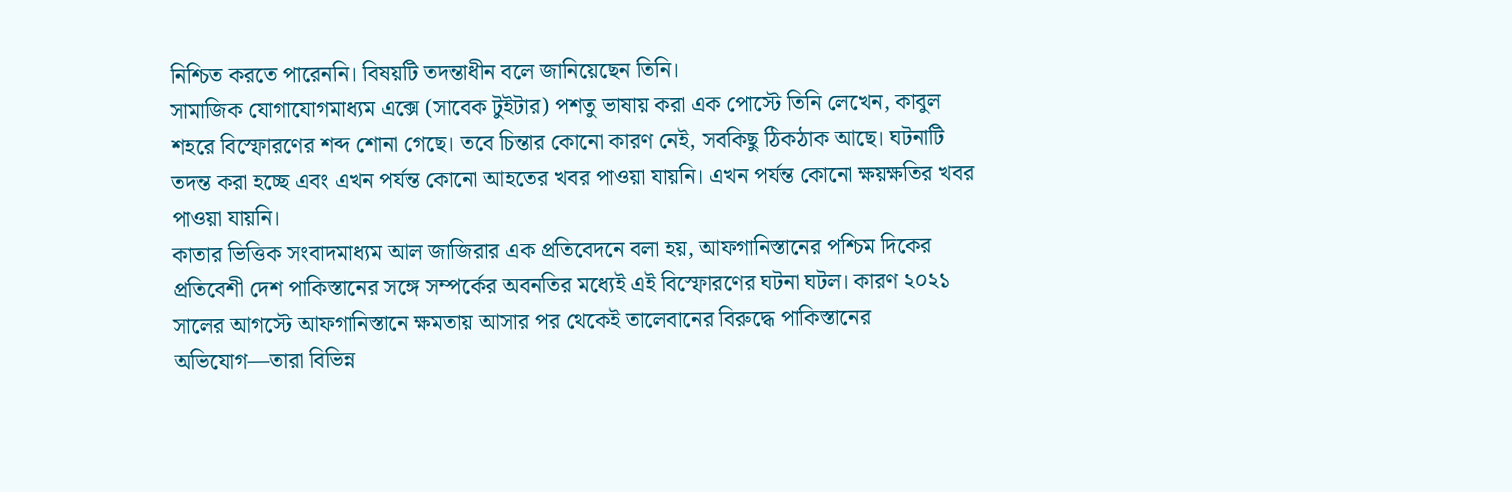নিশ্চিত করতে পারেননি। বিষয়টি তদন্তাধীন বলে জানিয়েছেন তিনি।
সামাজিক যোগাযোগমাধ্যম এক্সে (সাবেক টুইটার) পশতু ভাষায় করা এক পোস্টে তিনি লেখেন, কাবুল শহরে বিস্ফোরণের শব্দ শোনা গেছে। তবে চিন্তার কোনো কারণ নেই, সবকিছু ঠিকঠাক আছে। ঘটনাটি তদন্ত করা হচ্ছে এবং এখন পর্যন্ত কোনো আহতের খবর পাওয়া যায়নি। এখন পর্যন্ত কোনো ক্ষয়ক্ষতির খবর পাওয়া যায়নি।
কাতার ভিত্তিক সংবাদমাধ্যম আল জাজিরার এক প্রতিবেদনে বলা হয়, আফগানিস্তানের পশ্চিম দিকের প্রতিবেশী দেশ পাকিস্তানের সঙ্গে সম্পর্কের অবনতির মধ্যেই এই বিস্ফোরণের ঘটনা ঘটল। কারণ ২০২১ সালের আগস্টে আফগানিস্তানে ক্ষমতায় আসার পর থেকেই তালেবানের বিরুদ্ধে পাকিস্তানের অভিযোগ—তারা বিভিন্ন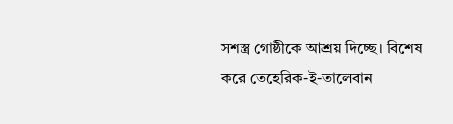সশস্ত্র গোষ্ঠীকে আশ্রয় দিচ্ছে। বিশেষ করে তেহেরিক-ই-তালেবান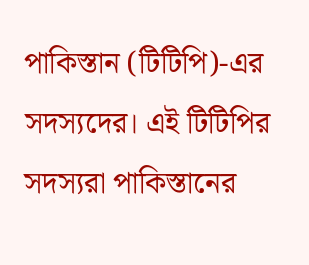পাকিস্তান (টিটিপি)-এর সদস্যদের। এই টিটিপির সদস্যরা পাকিস্তানের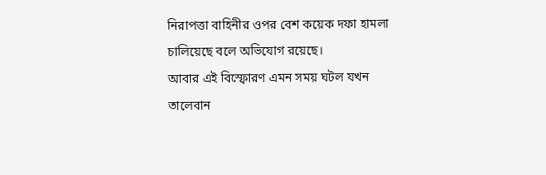নিরাপত্তা বাহিনীর ওপর বেশ কয়েক দফা হামলা চালিয়েছে বলে অভিযোগ রয়েছে।
আবার এই বিস্ফোরণ এমন সময় ঘটল যখন তালেবান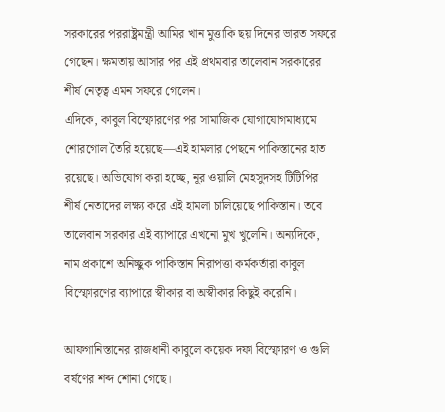সরকারের পররাষ্ট্রমন্ত্রী আমির খান মুত্তাকি ছয় দিনের ভারত সফরে গেছেন। ক্ষমতায় আসার পর এই প্রথমবার তালেবান সরকারের শীর্ষ নেতৃত্ব এমন সফরে গেলেন।
এদিকে, কাবুল বিস্ফোরণের পর সামাজিক যোগাযোগমাধ্যমে শোরগোল তৈরি হয়েছে—এই হামলার পেছনে পাকিস্তানের হাত রয়েছে। অভিযোগ করা হচ্ছে, নূর ওয়ালি মেহসুদসহ টিটিপির শীর্ষ নেতাদের লক্ষ্য করে এই হামলা চালিয়েছে পাকিস্তান। তবে তালেবান সরকার এই ব্যাপারে এখনো মুখ খুলেনি। অন্যদিকে, নাম প্রকাশে অনিচ্ছুক পাকিস্তান নিরাপত্তা কর্মকর্তারা কাবুল বিস্ফোরণের ব্যাপারে স্বীকার বা অস্বীকার কিছুই করেনি।

আফগানিস্তানের রাজধানী কাবুলে কয়েক দফা বিস্ফোরণ ও গুলি বর্ষণের শব্দ শোনা গেছে।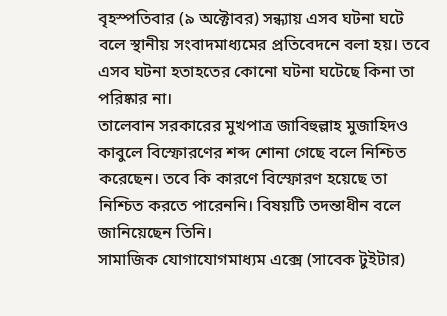বৃহস্পতিবার (৯ অক্টোবর) সন্ধ্যায় এসব ঘটনা ঘটে বলে স্থানীয় সংবাদমাধ্যমের প্রতিবেদনে বলা হয়। তবে এসব ঘটনা হতাহতের কোনো ঘটনা ঘটেছে কিনা তা পরিষ্কার না।
তালেবান সরকারের মুখপাত্র জাবিহুল্লাহ মুজাহিদও কাবুলে বিস্ফোরণের শব্দ শোনা গেছে বলে নিশ্চিত করেছেন। তবে কি কারণে বিস্ফোরণ হয়েছে তা নিশ্চিত করতে পারেননি। বিষয়টি তদন্তাধীন বলে জানিয়েছেন তিনি।
সামাজিক যোগাযোগমাধ্যম এক্সে (সাবেক টুইটার)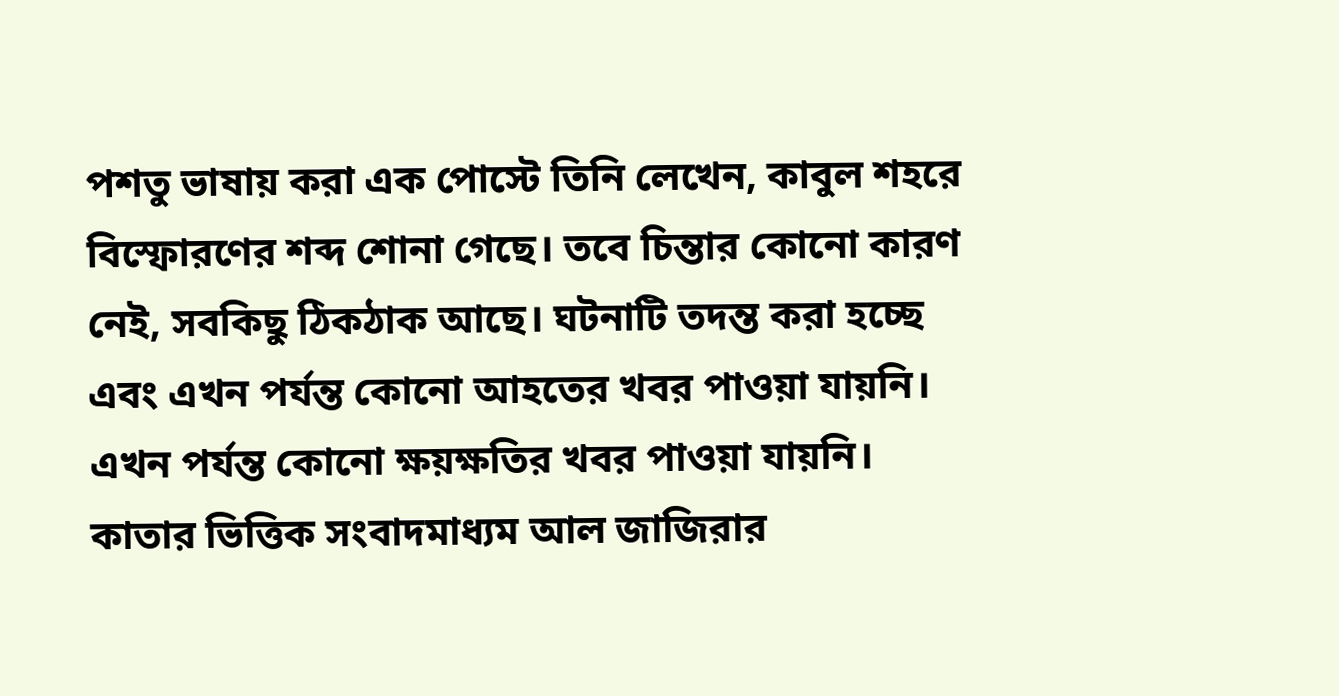পশতু ভাষায় করা এক পোস্টে তিনি লেখেন, কাবুল শহরে বিস্ফোরণের শব্দ শোনা গেছে। তবে চিন্তার কোনো কারণ নেই, সবকিছু ঠিকঠাক আছে। ঘটনাটি তদন্ত করা হচ্ছে এবং এখন পর্যন্ত কোনো আহতের খবর পাওয়া যায়নি। এখন পর্যন্ত কোনো ক্ষয়ক্ষতির খবর পাওয়া যায়নি।
কাতার ভিত্তিক সংবাদমাধ্যম আল জাজিরার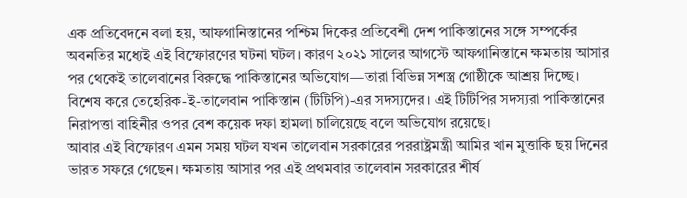এক প্রতিবেদনে বলা হয়, আফগানিস্তানের পশ্চিম দিকের প্রতিবেশী দেশ পাকিস্তানের সঙ্গে সম্পর্কের অবনতির মধ্যেই এই বিস্ফোরণের ঘটনা ঘটল। কারণ ২০২১ সালের আগস্টে আফগানিস্তানে ক্ষমতায় আসার পর থেকেই তালেবানের বিরুদ্ধে পাকিস্তানের অভিযোগ—তারা বিভিন্ন সশস্ত্র গোষ্ঠীকে আশ্রয় দিচ্ছে। বিশেষ করে তেহেরিক-ই-তালেবান পাকিস্তান (টিটিপি)-এর সদস্যদের। এই টিটিপির সদস্যরা পাকিস্তানের নিরাপত্তা বাহিনীর ওপর বেশ কয়েক দফা হামলা চালিয়েছে বলে অভিযোগ রয়েছে।
আবার এই বিস্ফোরণ এমন সময় ঘটল যখন তালেবান সরকারের পররাষ্ট্রমন্ত্রী আমির খান মুত্তাকি ছয় দিনের ভারত সফরে গেছেন। ক্ষমতায় আসার পর এই প্রথমবার তালেবান সরকারের শীর্ষ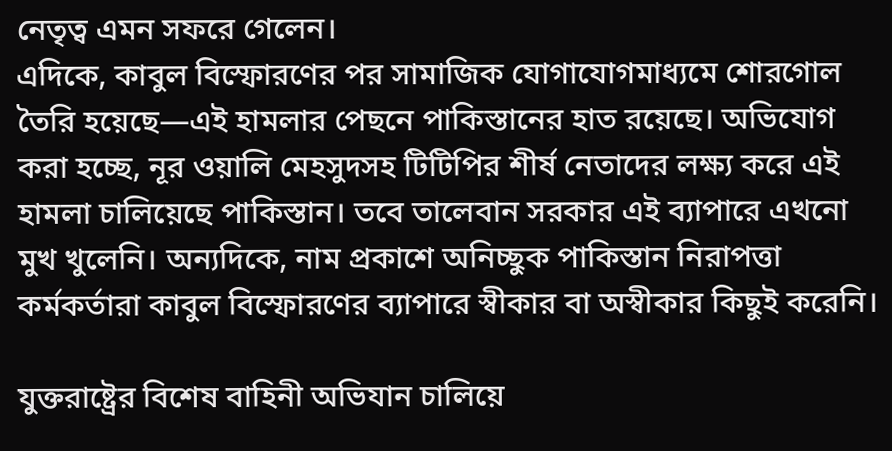নেতৃত্ব এমন সফরে গেলেন।
এদিকে, কাবুল বিস্ফোরণের পর সামাজিক যোগাযোগমাধ্যমে শোরগোল তৈরি হয়েছে—এই হামলার পেছনে পাকিস্তানের হাত রয়েছে। অভিযোগ করা হচ্ছে, নূর ওয়ালি মেহসুদসহ টিটিপির শীর্ষ নেতাদের লক্ষ্য করে এই হামলা চালিয়েছে পাকিস্তান। তবে তালেবান সরকার এই ব্যাপারে এখনো মুখ খুলেনি। অন্যদিকে, নাম প্রকাশে অনিচ্ছুক পাকিস্তান নিরাপত্তা কর্মকর্তারা কাবুল বিস্ফোরণের ব্যাপারে স্বীকার বা অস্বীকার কিছুই করেনি।

যুক্তরাষ্ট্রের বিশেষ বাহিনী অভিযান চালিয়ে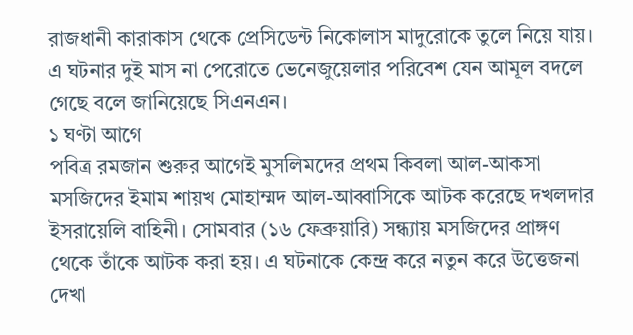রাজধানী কারাকাস থেকে প্রেসিডেন্ট নিকোলাস মাদুরোকে তুলে নিয়ে যায়। এ ঘটনার দুই মাস না পেরোতে ভেনেজুয়েলার পরিবেশ যেন আমূল বদলে গেছে বলে জানিয়েছে সিএনএন।
১ ঘণ্টা আগে
পবিত্র রমজান শুরুর আগেই মুসলিমদের প্রথম কিবলা আল-আকসা মসজিদের ইমাম শায়খ মোহাম্মদ আল-আব্বাসিকে আটক করেছে দখলদার ইসরায়েলি বাহিনী। সোমবার (১৬ ফেব্রুয়ারি) সন্ধ্যায় মসজিদের প্রাঙ্গণ থেকে তাঁকে আটক করা হয়। এ ঘটনাকে কেন্দ্র করে নতুন করে উত্তেজনা দেখা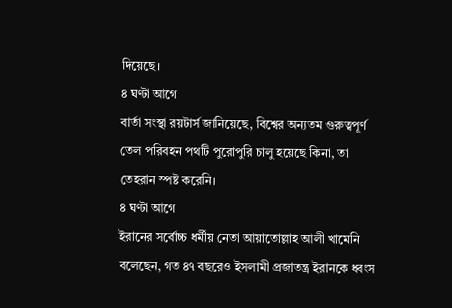দিয়েছে।
৪ ঘণ্টা আগে
বার্তা সংস্থা রয়টার্স জানিয়েছে, বিশ্বের অন্যতম গুরুত্বপূর্ণ তেল পরিবহন পথটি পুরোপুরি চালু হয়েছে কিনা, তা তেহরান স্পষ্ট করেনি।
৪ ঘণ্টা আগে
ইরানের সর্বোচ্চ ধর্মীয় নেতা আয়াতোল্লাহ আলী খামেনি বলেছেন, গত ৪৭ বছরেও ইসলামী প্রজাতন্ত্র ইরানকে ধ্বংস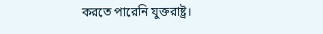করতে পারেনি যুক্তরাষ্ট্র।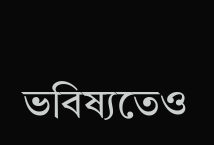ভবিষ্যতেও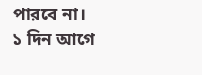পারবে না।
১ দিন আগে